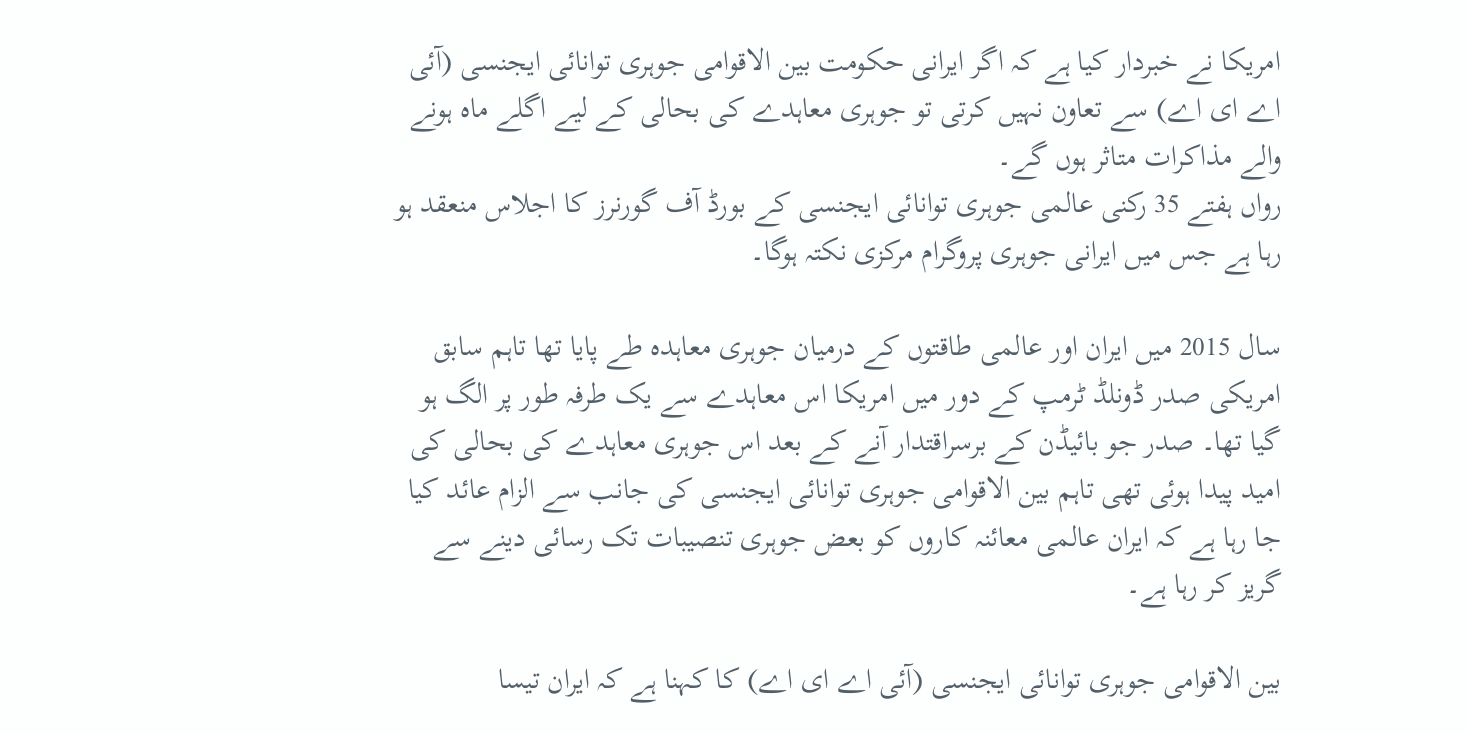امریکا نے خبردار کیا ہے کہ اگر ایرانی حکومت بین الاقوامی جوہری توانائی ایجنسی (آئی اے ای اے) سے تعاون نہیں کرتی تو جوہری معاہدے کی بحالی کے لیے اگلے ماہ ہونے والے مذاکرات متاثر ہوں گے۔
رواں ہفتے 35 رکنی عالمی جوہری توانائی ایجنسی کے بورڈ آف گورنرز کا اجلاس منعقد ہو رہا ہے جس میں ایرانی جوہری پروگرام مرکزی نکتہ ہوگا۔

سال 2015 میں ایران اور عالمی طاقتوں کے درمیان جوہری معاہدہ طے پایا تھا تاہم سابق امریکی صدر ڈونلڈ ٹرمپ کے دور میں امریکا اس معاہدے سے یک طرفہ طور پر الگ ہو گیا تھا۔ صدر جو بائیڈن کے برسراقتدار آنے کے بعد اس جوہری معاہدے کی بحالی کی امید پیدا ہوئی تھی تاہم بین الاقوامی جوہری توانائی ایجنسی کی جانب سے الزام عائد کیا جا رہا ہے کہ ایران عالمی معائنہ کاروں کو بعض جوہری تنصیبات تک رسائی دینے سے گریز کر رہا ہے۔

بین الاقوامی جوہری توانائی ایجنسی (آئی اے ای اے) کا کہنا ہے کہ ایران تیسا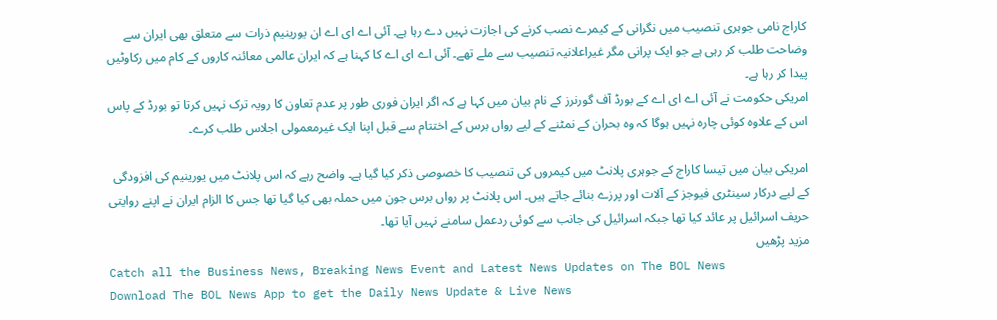کاراج نامی جوہری تنصیب میں نگرانی کے کیمرے نصب کرنے کی اجازت نہیں دے رہا ہے۔ آئی اے ای اے ان یورینیم ذرات سے متعلق بھی ایران سے وضاحت طلب کر رہی ہے جو ایک پرانی مگر غیراعلانیہ تنصیب سے ملے تھے۔ آئی اے ای اے کا کہنا ہے کہ ایران عالمی معائنہ کاروں کے کام میں رکاوٹیں پیدا کر رہا ہے۔
امریکی حکومت نے آئی اے ای اے کے بورڈ آف گورنرز کے نام بیان میں کہا ہے کہ اگر ایران فوری طور پر عدم تعاون کا رویہ ترک نہیں کرتا تو بورڈ کے پاس اس کے علاوہ کوئی چارہ نہیں ہوگا کہ وہ بحران کے نمٹنے کے لیے رواں برس کے اختتام سے قبل اپنا ایک غیرمعمولی اجلاس طلب کرے۔

امریکی بیان میں تیسا کاراج کے جوہری پلانٹ میں کیمروں کی تنصیب کا خصوصی ذکر کیا گیا ہے۔ واضح رہے کہ اس پلانٹ میں یورینیم کی افزودگی کے لیے درکار سینٹری فیوجز کے آلات اور پرزے بنائے جاتے ہیں۔ اس پلانٹ پر رواں برس جون میں حملہ بھی کیا گیا تھا جس کا الزام ایران نے اپنے روایتی حریف اسرائیل پر عائد کیا تھا جبکہ اسرائیل کی جانب سے کوئی ردعمل سامنے نہیں آیا تھا۔
مزید پڑھیں
Catch all the Business News, Breaking News Event and Latest News Updates on The BOL News
Download The BOL News App to get the Daily News Update & Live News